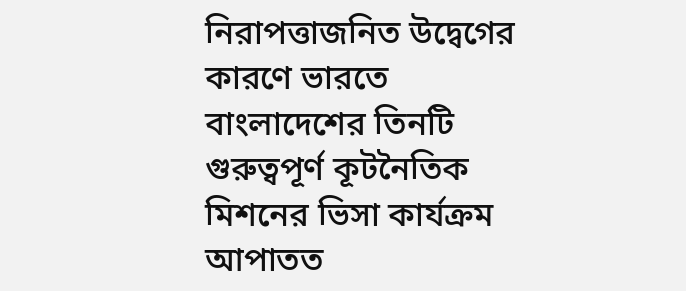নিরাপত্তাজনিত উদ্বেগের কারণে ভারতে বাংলাদেশের তিনটি গুরুত্বপূর্ণ কূটনৈতিক মিশনের ভিসা কার্যক্রম আপাতত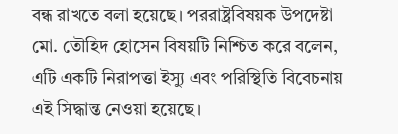বন্ধ রাখতে বলা হয়েছে। পররাষ্ট্রবিষয়ক উপদেষ্টা মো. তৌহিদ হোসেন বিষয়টি নিশ্চিত করে বলেন, এটি একটি নিরাপত্তা ইস্যু এবং পরিস্থিতি বিবেচনায় এই সিদ্ধান্ত নেওয়া হয়েছে।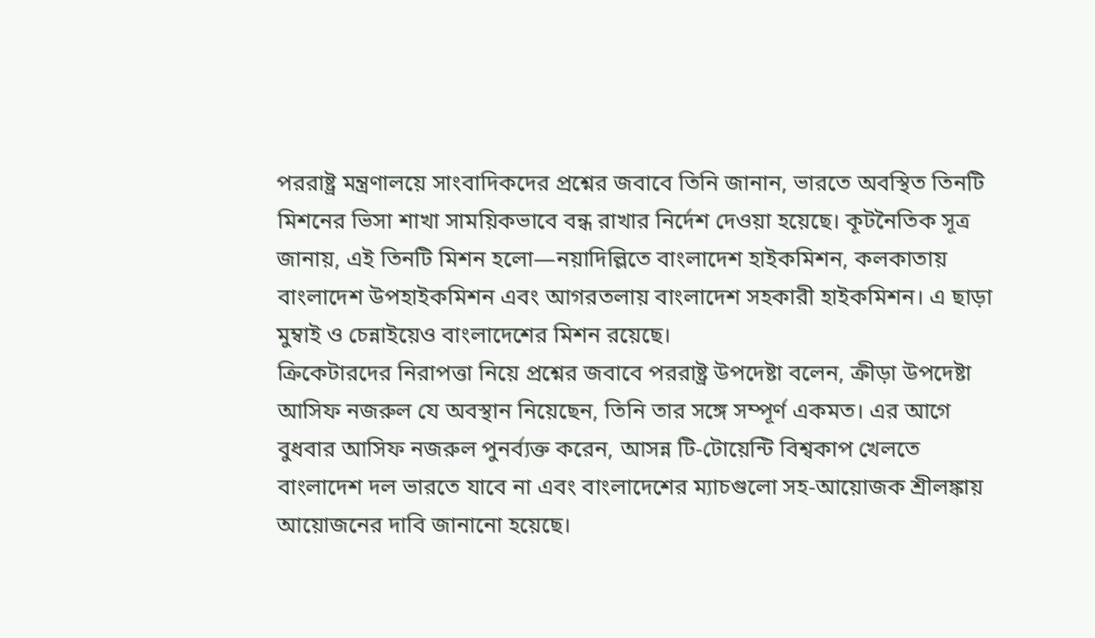পররাষ্ট্র মন্ত্রণালয়ে সাংবাদিকদের প্রশ্নের জবাবে তিনি জানান, ভারতে অবস্থিত তিনটি মিশনের ভিসা শাখা সাময়িকভাবে বন্ধ রাখার নির্দেশ দেওয়া হয়েছে। কূটনৈতিক সূত্র জানায়, এই তিনটি মিশন হলো—নয়াদিল্লিতে বাংলাদেশ হাইকমিশন, কলকাতায় বাংলাদেশ উপহাইকমিশন এবং আগরতলায় বাংলাদেশ সহকারী হাইকমিশন। এ ছাড়া মুম্বাই ও চেন্নাইয়েও বাংলাদেশের মিশন রয়েছে।
ক্রিকেটারদের নিরাপত্তা নিয়ে প্রশ্নের জবাবে পররাষ্ট্র উপদেষ্টা বলেন, ক্রীড়া উপদেষ্টা আসিফ নজরুল যে অবস্থান নিয়েছেন, তিনি তার সঙ্গে সম্পূর্ণ একমত। এর আগে বুধবার আসিফ নজরুল পুনর্ব্যক্ত করেন, আসন্ন টি-টোয়েন্টি বিশ্বকাপ খেলতে বাংলাদেশ দল ভারতে যাবে না এবং বাংলাদেশের ম্যাচগুলো সহ-আয়োজক শ্রীলঙ্কায় আয়োজনের দাবি জানানো হয়েছে।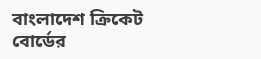বাংলাদেশ ক্রিকেট বোর্ডের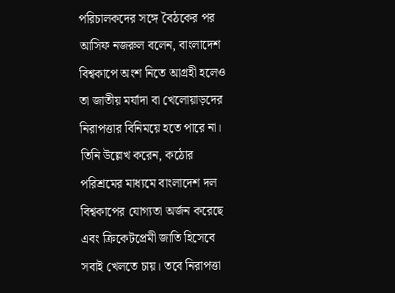পরিচালকদের সঙ্গে বৈঠকের পর আসিফ নজরুল বলেন, বাংলাদেশ বিশ্বকাপে অংশ নিতে আগ্রহী হলেও তা জাতীয় মর্যাদা বা খেলোয়াড়দের নিরাপত্তার বিনিময়ে হতে পারে না। তিনি উল্লেখ করেন, কঠোর পরিশ্রমের মাধ্যমে বাংলাদেশ দল বিশ্বকাপের যোগ্যতা অর্জন করেছে এবং ক্রিকেটপ্রেমী জাতি হিসেবে সবাই খেলতে চায়। তবে নিরাপত্তা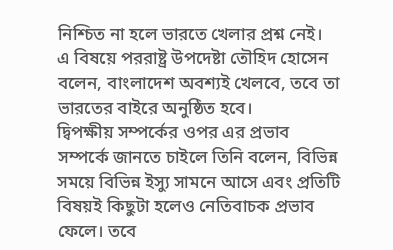নিশ্চিত না হলে ভারতে খেলার প্রশ্ন নেই।
এ বিষয়ে পররাষ্ট্র উপদেষ্টা তৌহিদ হোসেন বলেন, বাংলাদেশ অবশ্যই খেলবে, তবে তা ভারতের বাইরে অনুষ্ঠিত হবে।
দ্বিপক্ষীয় সম্পর্কের ওপর এর প্রভাব সম্পর্কে জানতে চাইলে তিনি বলেন, বিভিন্ন সময়ে বিভিন্ন ইস্যু সামনে আসে এবং প্রতিটি বিষয়ই কিছুটা হলেও নেতিবাচক প্রভাব ফেলে। তবে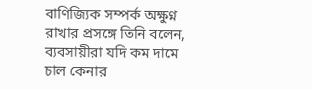বাণিজ্যিক সম্পর্ক অক্ষুণ্ন রাখার প্রসঙ্গে তিনি বলেন, ব্যবসায়ীরা যদি কম দামে চাল কেনার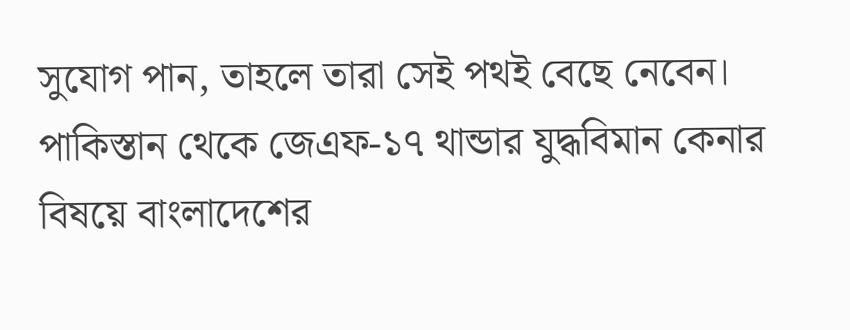সুযোগ পান, তাহলে তারা সেই পথই বেছে নেবেন।
পাকিস্তান থেকে জেএফ-১৭ থান্ডার যুদ্ধবিমান কেনার বিষয়ে বাংলাদেশের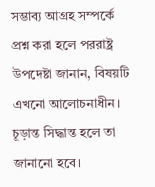সম্ভাব্য আগ্রহ সম্পর্কে প্রশ্ন করা হলে পররাষ্ট্র উপদেষ্টা জানান, বিষয়টি এখনো আলোচনাধীন। চূড়ান্ত সিদ্ধান্ত হলে তা জানানো হবে।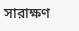সারাক্ষণ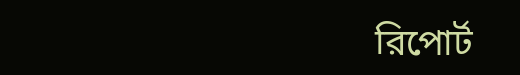রিপোর্ট